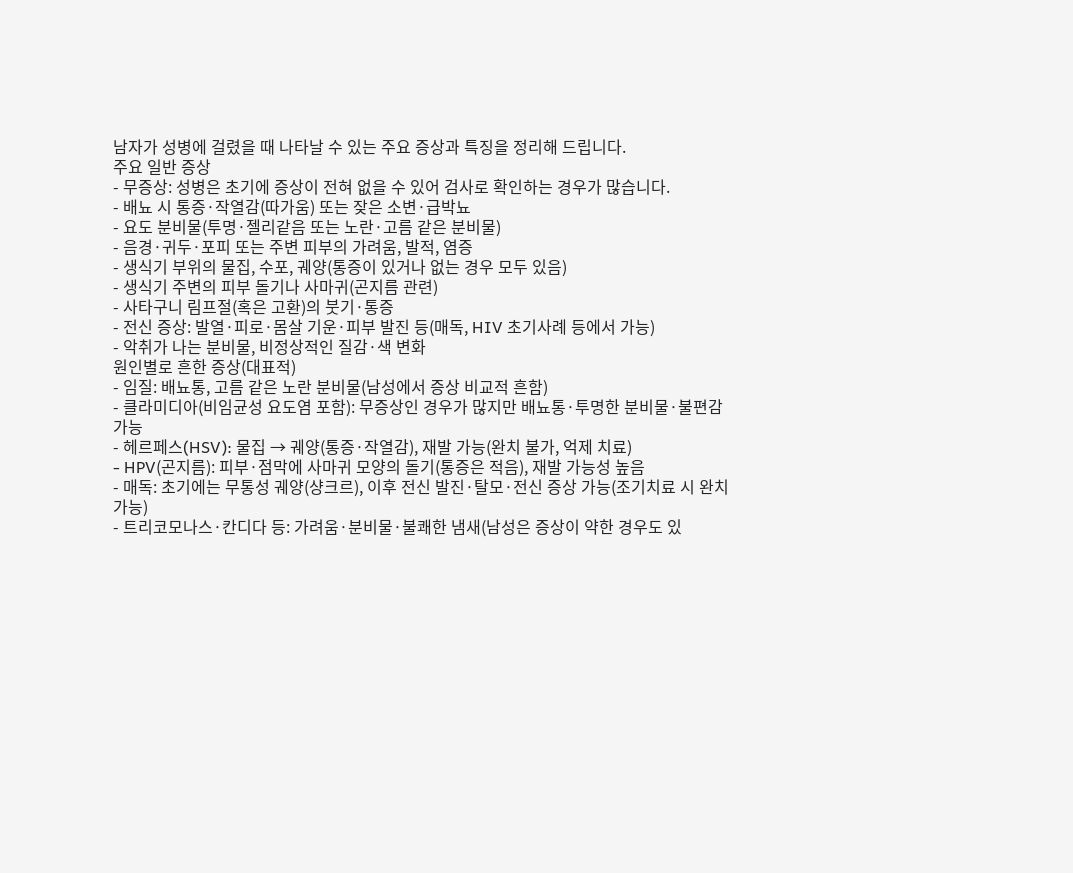남자가 성병에 걸렸을 때 나타날 수 있는 주요 증상과 특징을 정리해 드립니다.
주요 일반 증상
- 무증상: 성병은 초기에 증상이 전혀 없을 수 있어 검사로 확인하는 경우가 많습니다.
- 배뇨 시 통증·작열감(따가움) 또는 잦은 소변·급박뇨
- 요도 분비물(투명·젤리같음 또는 노란·고름 같은 분비물)
- 음경·귀두·포피 또는 주변 피부의 가려움, 발적, 염증
- 생식기 부위의 물집, 수포, 궤양(통증이 있거나 없는 경우 모두 있음)
- 생식기 주변의 피부 돌기나 사마귀(곤지름 관련)
- 사타구니 림프절(혹은 고환)의 붓기·통증
- 전신 증상: 발열·피로·몸살 기운·피부 발진 등(매독, HIV 초기사례 등에서 가능)
- 악취가 나는 분비물, 비정상적인 질감·색 변화
원인별로 흔한 증상(대표적)
- 임질: 배뇨통, 고름 같은 노란 분비물(남성에서 증상 비교적 흔함)
- 클라미디아(비임균성 요도염 포함): 무증상인 경우가 많지만 배뇨통·투명한 분비물·불편감 가능
- 헤르페스(HSV): 물집 → 궤양(통증·작열감), 재발 가능(완치 불가, 억제 치료)
- HPV(곤지름): 피부·점막에 사마귀 모양의 돌기(통증은 적음), 재발 가능성 높음
- 매독: 초기에는 무통성 궤양(샹크르), 이후 전신 발진·탈모·전신 증상 가능(조기치료 시 완치 가능)
- 트리코모나스·칸디다 등: 가려움·분비물·불쾌한 냄새(남성은 증상이 약한 경우도 있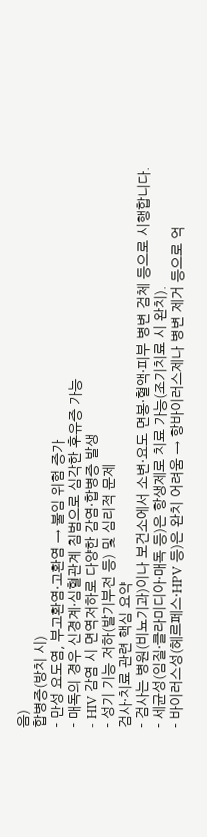음)
합병증(방치 시)
- 만성 요도염, 부고환염·고환염 → 불임 위험 증가
- 매독의 경우 신경계·심혈관계 침범으로 심각한 후유증 가능
- HIV 감염 시 면역저하로 다양한 감염·합병증 발생
- 성기 기능 저하(발기부전 등) 및 심리적 문제
검사·치료 관련 핵심 요약
- 검사는 병원(비뇨기과)이나 보건소에서 소변·요도 면봉·혈액·피부 병변 검체 등으로 시행합니다.
- 세균성(임질·클라미디아·매독 등)은 항생제로 치료 가능(조기치료 시 완치).
- 바이러스성(헤르페스·HPV 등)은 완치 어려움 → 항바이러스제나 병변 제거 등으로 억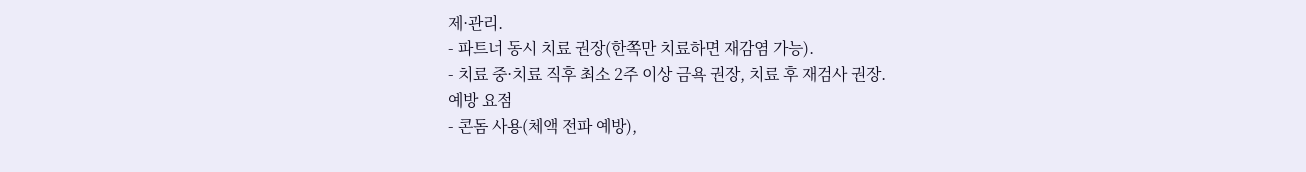제·관리.
- 파트너 동시 치료 권장(한쪽만 치료하면 재감염 가능).
- 치료 중·치료 직후 최소 2주 이상 금욕 권장, 치료 후 재검사 권장.
예방 요점
- 콘돔 사용(체액 전파 예방),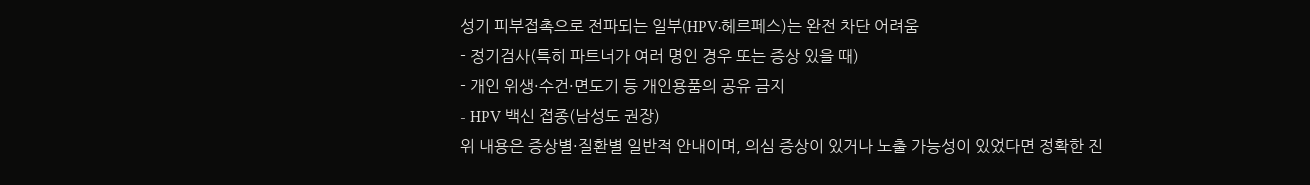성기 피부접촉으로 전파되는 일부(HPV·헤르페스)는 완전 차단 어려움
- 정기검사(특히 파트너가 여러 명인 경우 또는 증상 있을 때)
- 개인 위생·수건·면도기 등 개인용품의 공유 금지
- HPV 백신 접종(남성도 권장)
위 내용은 증상별·질환별 일반적 안내이며, 의심 증상이 있거나 노출 가능성이 있었다면 정확한 진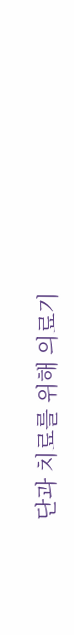단과 치료를 위해 의료기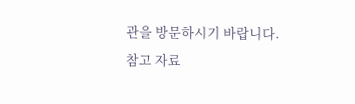관을 방문하시기 바랍니다.
참고 자료